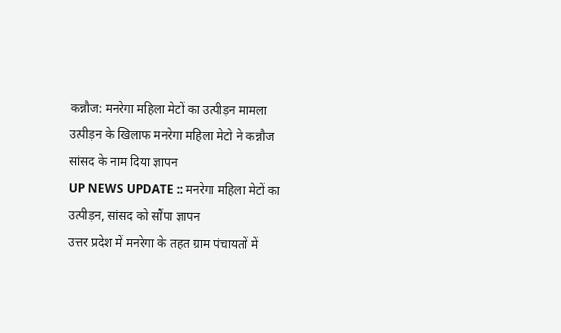कन्नौज: मनरेगा महिला मेटों का उत्पीड़न मामला
उत्पीड़न के खिलाफ मनरेगा महिला मेटो ने कन्नौज सांसद के नाम दिया ज्ञापन
UP NEWS UPDATE :: मनरेगा महिला मेटों का उत्पीड़न, सांसद को सौंपा ज्ञापन
उत्तर प्रदेश में मनरेगा के तहत ग्राम पंचायतों में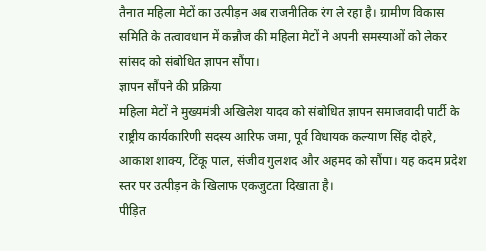तैनात महिला मेटों का उत्पीड़न अब राजनीतिक रंग ले रहा है। ग्रामीण विकास समिति के तत्वावधान में कन्नौज की महिला मेटों ने अपनी समस्याओं को लेकर सांसद को संबोधित ज्ञापन सौंपा।
ज्ञापन सौंपने की प्रक्रिया
महिला मेटों ने मुख्यमंत्री अखिलेश यादव को संबोधित ज्ञापन समाजवादी पार्टी के राष्ट्रीय कार्यकारिणी सदस्य आरिफ जमा, पूर्व विधायक कल्याण सिंह दोहरे, आकाश शाक्य, टिंकू पाल, संजीव गुलशद और अहमद को सौंपा। यह कदम प्रदेश स्तर पर उत्पीड़न के खिलाफ एकजुटता दिखाता है।
पीड़ित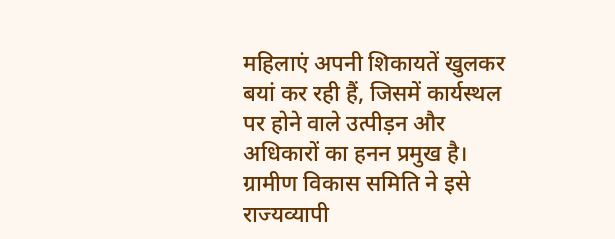महिलाएं अपनी शिकायतें खुलकर बयां कर रही हैं, जिसमें कार्यस्थल पर होने वाले उत्पीड़न और अधिकारों का हनन प्रमुख है। ग्रामीण विकास समिति ने इसे राज्यव्यापी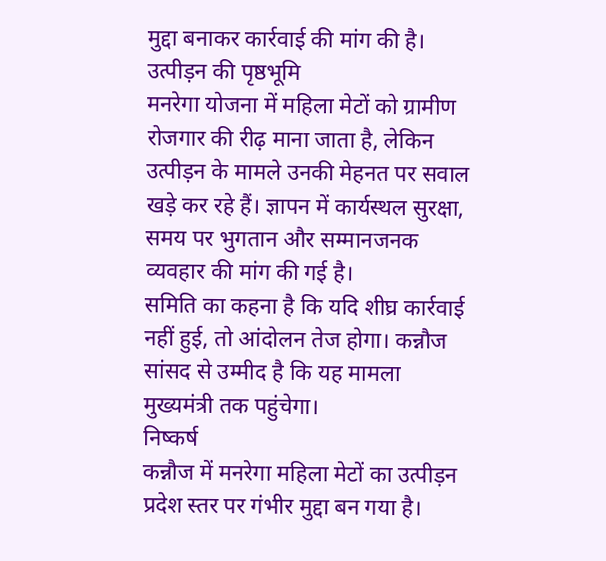मुद्दा बनाकर कार्रवाई की मांग की है।
उत्पीड़न की पृष्ठभूमि
मनरेगा योजना में महिला मेटों को ग्रामीण रोजगार की रीढ़ माना जाता है, लेकिन उत्पीड़न के मामले उनकी मेहनत पर सवाल खड़े कर रहे हैं। ज्ञापन में कार्यस्थल सुरक्षा, समय पर भुगतान और सम्मानजनक व्यवहार की मांग की गई है।
समिति का कहना है कि यदि शीघ्र कार्रवाई नहीं हुई, तो आंदोलन तेज होगा। कन्नौज सांसद से उम्मीद है कि यह मामला मुख्यमंत्री तक पहुंचेगा।
निष्कर्ष
कन्नौज में मनरेगा महिला मेटों का उत्पीड़न प्रदेश स्तर पर गंभीर मुद्दा बन गया है।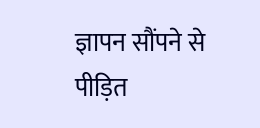ज्ञापन सौंपने से पीड़ित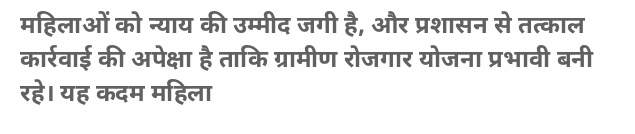महिलाओं को न्याय की उम्मीद जगी है, और प्रशासन से तत्काल कार्रवाई की अपेक्षा है ताकि ग्रामीण रोजगार योजना प्रभावी बनी रहे। यह कदम महिला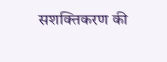सशक्तिकरण की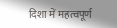दिशा में महत्वपूर्ण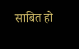साबित हो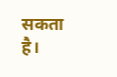सकता है।